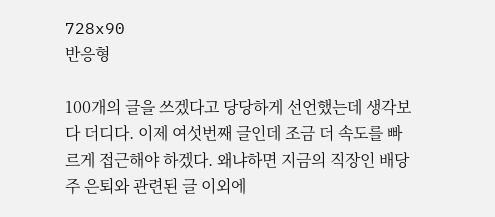728x90
반응형

100개의 글을 쓰겠다고 당당하게 선언했는데 생각보다 더디다. 이제 여섯번째 글인데 조금 더 속도를 빠르게 접근해야 하겠다. 왜냐하면 지금의 직장인 배당주 은퇴와 관련된 글 이외에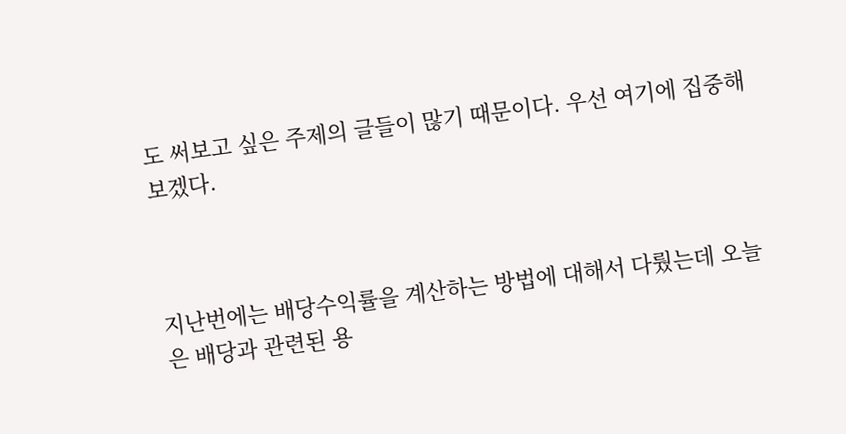도 써보고 싶은 주제의 글들이 많기 때문이다. 우선 여기에 집중해보겠다.



지난번에는 배당수익률을 계산하는 방법에 대해서 다뤘는데 오늘은 배당과 관련된 용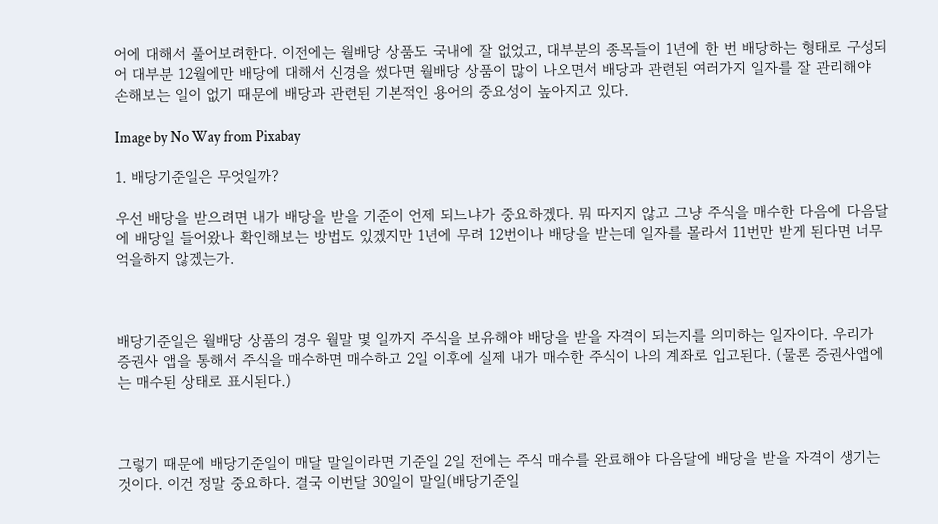어에 대해서 풀어보려한다. 이전에는 월배당 상품도 국내에 잘 없었고, 대부분의 종목들이 1년에 한 번 배당하는 형태로 구성되어 대부분 12월에만 배당에 대해서 신경을 썼다면 월배당 상품이 많이 나오면서 배당과 관련된 여러가지 일자를 잘 관리해야 손해보는 일이 없기 때문에 배당과 관련된 기본적인 용어의 중요성이 높아지고 있다.

Image by No Way from Pixabay

1. 배당기준일은 무엇일까?

우선 배당을 받으려면 내가 배당을 받을 기준이 언제 되느냐가 중요하겠다. 뭐 따지지 않고 그냥 주식을 매수한 다음에 다음달에 배당일 들어왔나 확인해보는 방법도 있겠지만 1년에 무려 12번이나 배당을 받는데 일자를 몰라서 11번만 받게 된다면 너무 억을하지 않겠는가.



배당기준일은 월배당 상품의 경우 월말 몇 일까지 주식을 보유해야 배당을 받을 자격이 되는지를 의미하는 일자이다. 우리가 증권사 앱을 통해서 주식을 매수하면 매수하고 2일 이후에 실제 내가 매수한 주식이 나의 계좌로 입고된다. (물론 증권사앱에는 매수된 상태로 표시된다.)



그렇기 때문에 배당기준일이 매달 말일이라면 기준일 2일 전에는 주식 매수를 완료해야 다음달에 배당을 받을 자격이 생기는 것이다. 이건 정말 중요하다. 결국 이번달 30일이 말일(배당기준일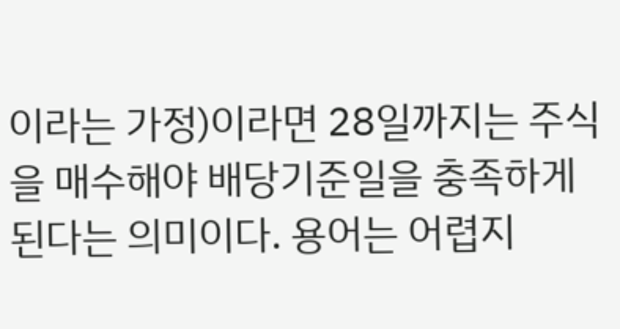이라는 가정)이라면 28일까지는 주식을 매수해야 배당기준일을 충족하게 된다는 의미이다. 용어는 어렵지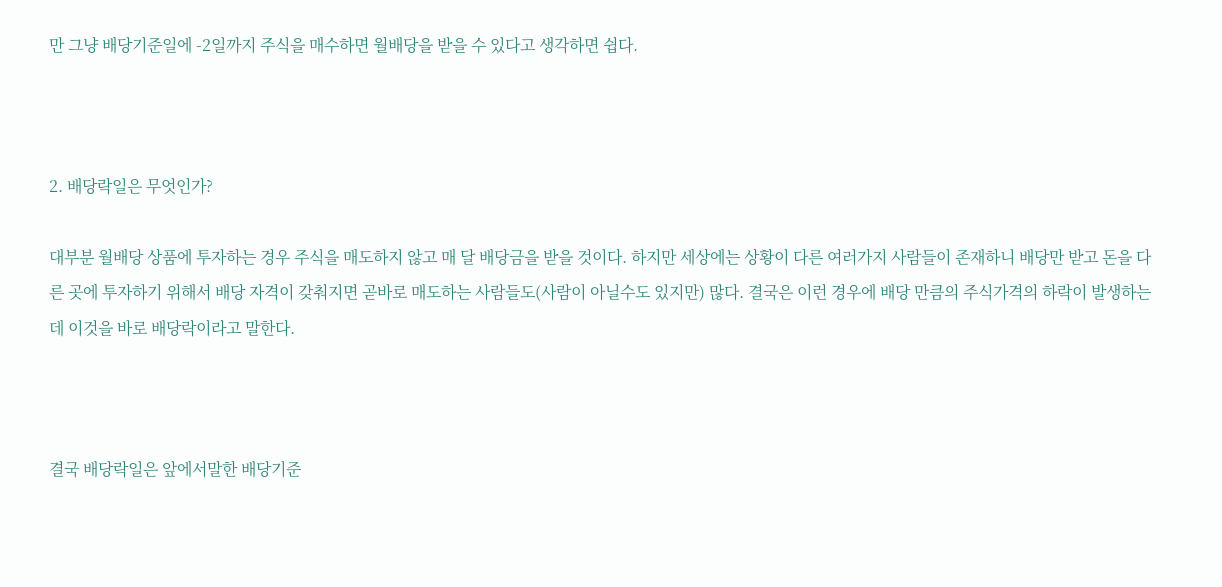만 그냥 배당기준일에 -2일까지 주식을 매수하면 월배당을 받을 수 있다고 생각하면 쉽다.



2. 배당락일은 무엇인가?

대부분 월배당 상품에 투자하는 경우 주식을 매도하지 않고 매 달 배당금을 받을 것이다. 하지만 세상에는 상황이 다른 여러가지 사람들이 존재하니 배당만 받고 돈을 다른 곳에 투자하기 위해서 배당 자격이 갖춰지면 곧바로 매도하는 사람들도(사람이 아닐수도 있지만) 많다. 결국은 이런 경우에 배당 만큼의 주식가격의 하락이 발생하는데 이것을 바로 배당락이라고 말한다.



결국 배당락일은 앞에서말한 배당기준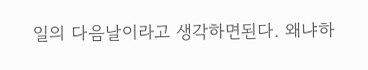일의 다음날이라고 생각하면된다. 왜냐하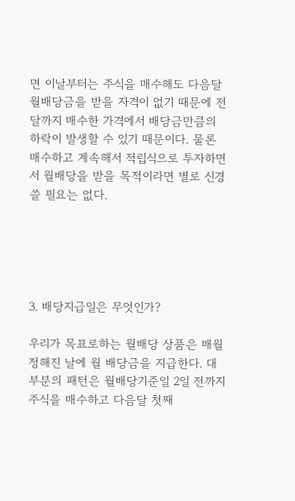면 이날부터는 주식을 매수해도 다음달 월배당금을 받을 자격이 없기 때문에 전달까지 매수한 가격에서 배당금만큼의 하락이 발생할 수 있기 때문이다. 물론 매수하고 계속해서 적립식으로 투자하면서 월배당을 받을 목적이라면 별로 신경쓸 필요는 없다.





3. 배당지급일은 무엇인가?

우리가 목표로하는 월배당 상품은 매월 정해진 날에 월 배당금을 지급한다. 대부분의 패턴은 월배당기준일 2일 전까지 주식을 매수하고 다음달 첫째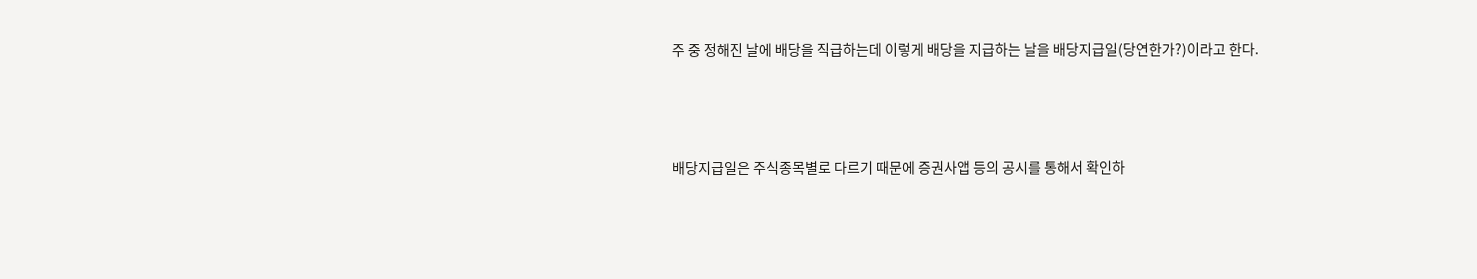주 중 정해진 날에 배당을 직급하는데 이렇게 배당을 지급하는 날을 배당지급일(당연한가?)이라고 한다.



배당지급일은 주식종목별로 다르기 때문에 증권사앱 등의 공시를 통해서 확인하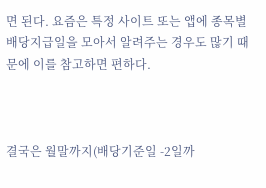면 된다. 요즘은 특정 사이트 또는 앱에 종목별 배당지급일을 모아서 알려주는 경우도 많기 때문에 이를 참고하면 편하다.



결국은 월말까지(배당기준일 -2일까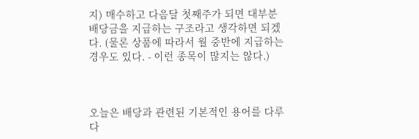지) 매수하고 다음달 첫째주가 되면 대부분 배당금을 지급하는 구조라고 생각하면 되겠다. (물론 상품에 따라서 월 중반에 지급하는 경우도 있다. - 이런 종목이 많지는 않다.)



오늘은 배당과 관련된 기본적인 용어를 다루다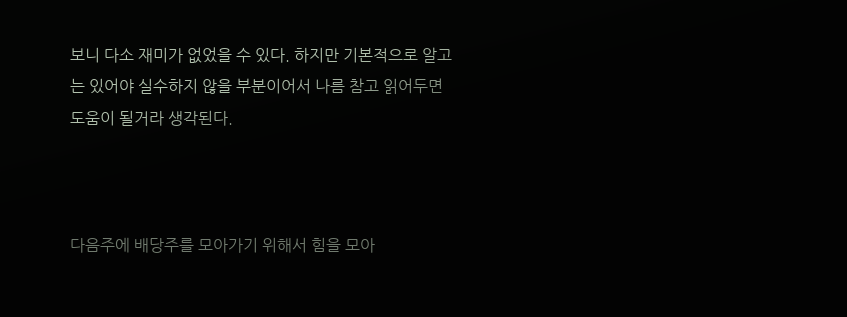보니 다소 재미가 없었을 수 있다. 하지만 기본적으로 알고는 있어야 실수하지 않을 부분이어서 나름 참고 읽어두면 도움이 될거라 생각된다.



다음주에 배당주를 모아가기 위해서 힘을 모아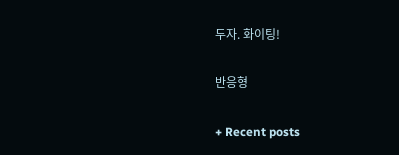두자. 화이팅!

반응형

+ Recent posts